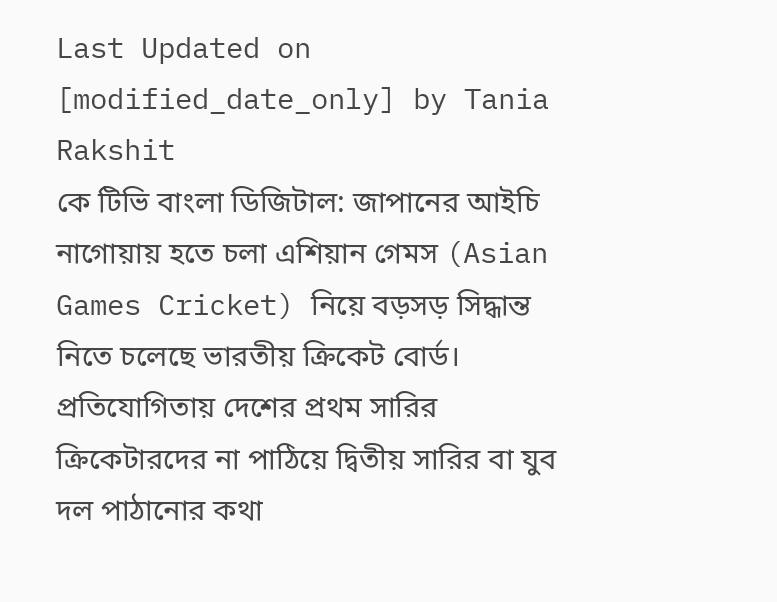Last Updated on [modified_date_only] by Tania Rakshit
কে টিভি বাংলা ডিজিটাল: জাপানের আইচি নাগোয়ায় হতে চলা এশিয়ান গেমস (Asian Games Cricket) নিয়ে বড়সড় সিদ্ধান্ত নিতে চলেছে ভারতীয় ক্রিকেট বোর্ড। প্রতিযোগিতায় দেশের প্রথম সারির ক্রিকেটারদের না পাঠিয়ে দ্বিতীয় সারির বা যুব দল পাঠানোর কথা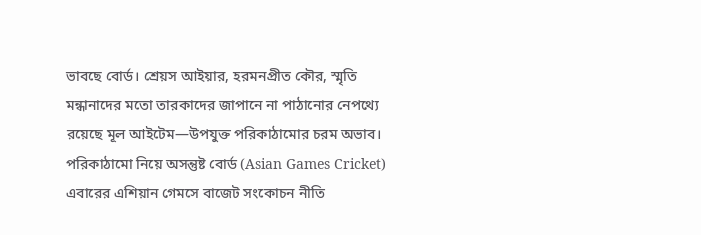ভাবছে বোর্ড। শ্রেয়স আইয়ার, হরমনপ্রীত কৌর, স্মৃতি মন্ধানাদের মতো তারকাদের জাপানে না পাঠানোর নেপথ্যে রয়েছে মূল আইটেম—উপযুক্ত পরিকাঠামোর চরম অভাব।
পরিকাঠামো নিয়ে অসন্তুষ্ট বোর্ড (Asian Games Cricket)
এবারের এশিয়ান গেমসে বাজেট সংকোচন নীতি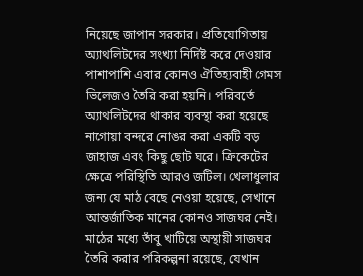নিয়েছে জাপান সরকার। প্রতিযোগিতায় অ্যাথলিটদের সংখ্যা নির্দিষ্ট করে দেওয়ার পাশাপাশি এবার কোনও ঐতিহ্যবাহী গেমস ভিলেজও তৈরি করা হয়নি। পরিবর্তে অ্যাথলিটদের থাকার ব্যবস্থা করা হয়েছে নাগোয়া বন্দরে নোঙর করা একটি বড় জাহাজ এবং কিছু ছোট ঘরে। ক্রিকেটের ক্ষেত্রে পরিস্থিতি আরও জটিল। খেলাধুলার জন্য যে মাঠ বেছে নেওয়া হয়েছে, সেখানে আন্তর্জাতিক মানের কোনও সাজঘর নেই। মাঠের মধ্যে তাঁবু খাটিয়ে অস্থায়ী সাজঘর তৈরি করার পরিকল্পনা রয়েছে, যেখান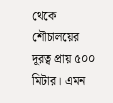থেকে শৌচালয়ের দূরত্ব প্রায় ৫০০ মিটার। এমন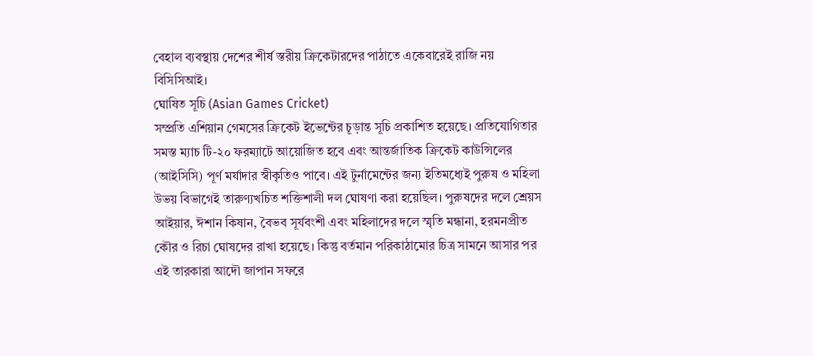বেহাল ব্যবস্থায় দেশের শীর্ষ স্তরীয় ক্রিকেটারদের পাঠাতে একেবারেই রাজি নয় বিসিসিআই।
ঘোষিত সূচি (Asian Games Cricket)
সম্প্রতি এশিয়ান গেমসের ক্রিকেট ইভেন্টের চূড়ান্ত সূচি প্রকাশিত হয়েছে। প্রতিযোগিতার সমস্ত ম্যাচ টি-২০ ফরম্যাটে আয়োজিত হবে এবং আন্তর্জাতিক ক্রিকেট কাউন্সিলের (আইসিসি) পূর্ণ মর্যাদার স্বীকৃতিও পাবে। এই টুর্নামেন্টের জন্য ইতিমধ্যেই পুরুষ ও মহিলা উভয় বিভাগেই তারুণ্যখচিত শক্তিশালী দল ঘোষণা করা হয়েছিল। পুরুষদের দলে শ্রেয়স আইয়ার, ঈশান কিষান, বৈভব সূর্যবংশী এবং মহিলাদের দলে স্মৃতি মন্ধানা, হরমনপ্রীত কৌর ও রিচা ঘোষদের রাখা হয়েছে। কিন্তু বর্তমান পরিকাঠামোর চিত্র সামনে আসার পর এই তারকারা আদৌ জাপান সফরে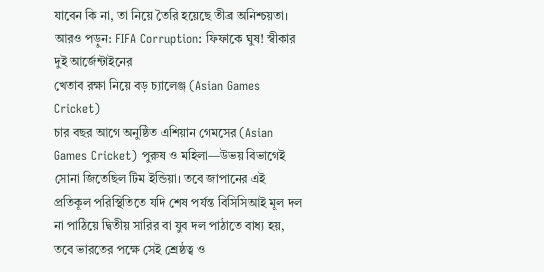যাবেন কি না, তা নিয়ে তৈরি হয়েছে তীব্র অনিশ্চয়তা।
আরও পড়ুন: FIFA Corruption: ফিফাকে ঘুষ! স্বীকার দুই আর্জেন্টাইনের
খেতাব রক্ষা নিয়ে বড় চ্যালেঞ্জ (Asian Games Cricket)
চার বছর আগে অনুষ্ঠিত এশিয়ান গেমসের (Asian Games Cricket) পুরুষ ও মহিলা—উভয় বিভাগেই সোনা জিতেছিল টিম ইন্ডিয়া। তবে জাপানের এই প্রতিকূল পরিস্থিতিতে যদি শেষ পর্যন্ত বিসিসিআই মূল দল না পাঠিয়ে দ্বিতীয় সারির বা যুব দল পাঠাতে বাধ্য হয়, তবে ভারতের পক্ষে সেই শ্রেষ্ঠত্ব ও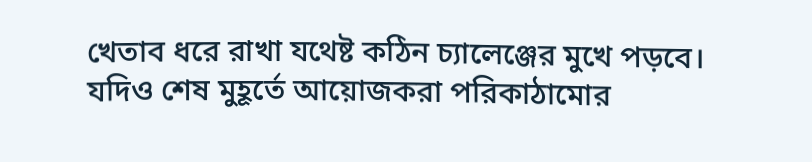খেতাব ধরে রাখা যথেষ্ট কঠিন চ্যালেঞ্জের মুখে পড়বে। যদিও শেষ মুহূর্তে আয়োজকরা পরিকাঠামোর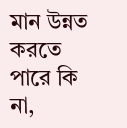মান উন্নত করতে পারে কি না,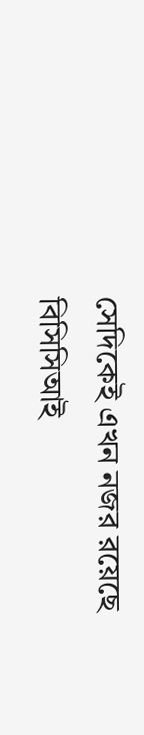সেদিকেই এখন নজর রয়েছে বিসিসিআই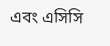এবং এসিসি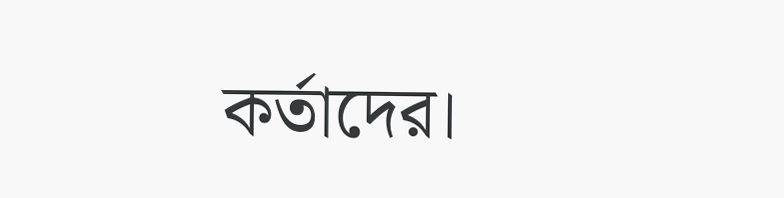কর্তাদের।